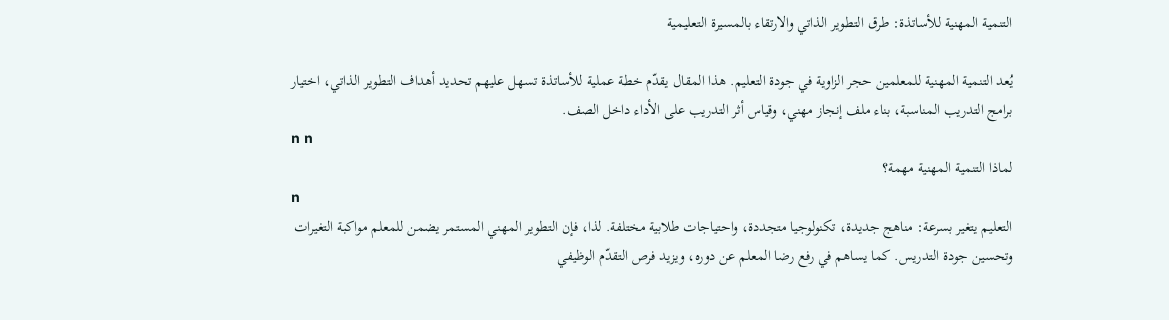التنمية المهنية للأساتذة: طرق التطوير الذاتي والارتقاء بالمسيرة التعليمية

يُعد التنمية المهنية للمعلمين حجر الزاوية في جودة التعليم. هذا المقال يقدّم خطة عملية للأساتذة تسهل عليهم تحديد أهداف التطوير الذاتي، اختيار برامج التدريب المناسبة، بناء ملف إنجاز مهني، وقياس أثر التدريب على الأداء داخل الصف.
n n
لماذا التنمية المهنية مهمة؟
n
التعليم يتغير بسرعة: مناهج جديدة، تكنولوجيا متجددة، واحتياجات طلابية مختلفة. لذا، فإن التطوير المهني المستمر يضمن للمعلم مواكبة التغيرات وتحسين جودة التدريس. كما يساهم في رفع رضا المعلم عن دوره، ويزيد فرص التقدّم الوظيفي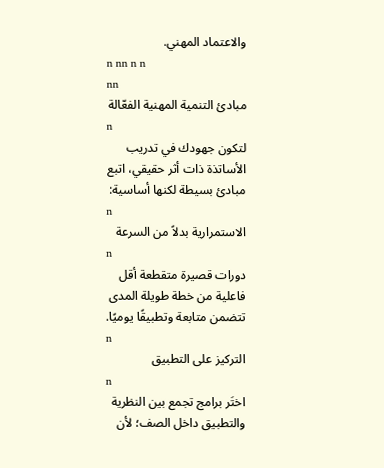والاعتماد المهني.
n nn n n
nn
مبادئ التنمية المهنية الفعّالة
n
لتكون جهودك في تدريب الأساتذة ذات أثر حقيقي، اتبع مبادئ بسيطة لكنها أساسية:
n
الاستمرارية بدلاً من السرعة
n
دورات قصيرة متقطعة أقل فاعلية من خطة طويلة المدى تتضمن متابعة وتطبيقًا يوميًا.
n
التركيز على التطبيق
n
اختَر برامج تجمع بين النظرية والتطبيق داخل الصف؛ لأن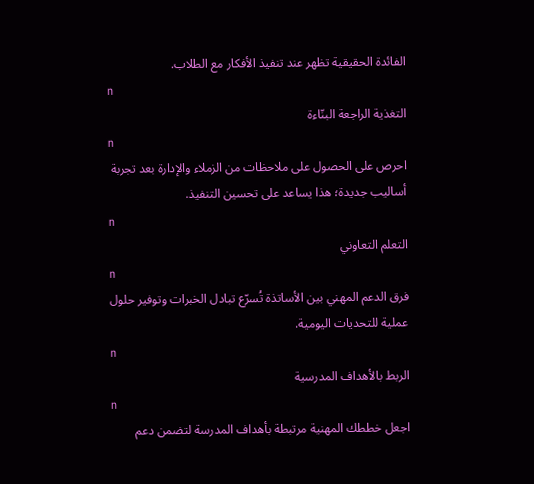الفائدة الحقيقية تظهر عند تنفيذ الأفكار مع الطلاب.
n
التغذية الراجعة البنّاءة
n
احرص على الحصول على ملاحظات من الزملاء والإدارة بعد تجربة أساليب جديدة؛ هذا يساعد على تحسين التنفيذ.
n
التعلم التعاوني
n
فرق الدعم المهني بين الأساتذة تُسرّع تبادل الخبرات وتوفير حلول عملية للتحديات اليومية.
n
الربط بالأهداف المدرسية
n
اجعل خططك المهنية مرتبطة بأهداف المدرسة لتضمن دعم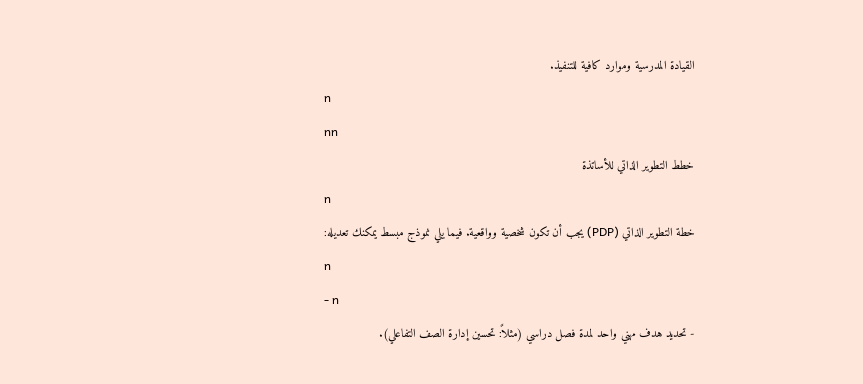القيادة المدرسية وموارد كافية للتنفيذ.
n
nn
خطط التطوير الذاتي للأساتذة
n
خطة التطوير الذاتي (PDP) يجب أن تكون شخصية وواقعية. فيما يلي نموذج مبسط يمكنك تعديله:
n
- n
- تحديد هدف مهني واحد لمدة فصل دراسي (مثلاً: تحسين إدارة الصف التفاعلي).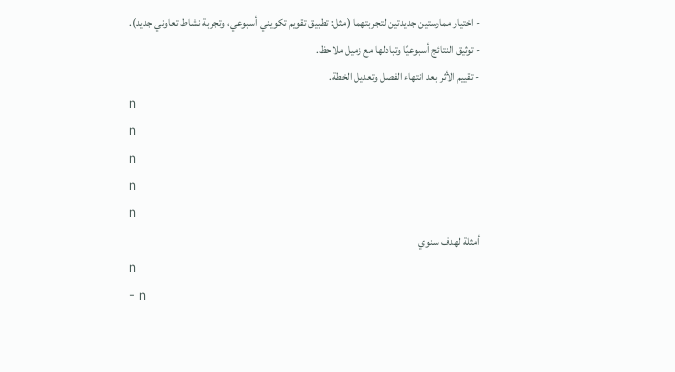- اختيار ممارستين جديدتين لتجربتهما (مثل: تطبيق تقويم تكويني أسبوعي، وتجربة نشاط تعاوني جديد).
- توثيق النتائج أسبوعيًا وتبادلها مع زميل ملاحظ.
- تقييم الأثر بعد انتهاء الفصل وتعديل الخطة.
n
n
n
n
n
أمثلة لهدف سنوي
n
- n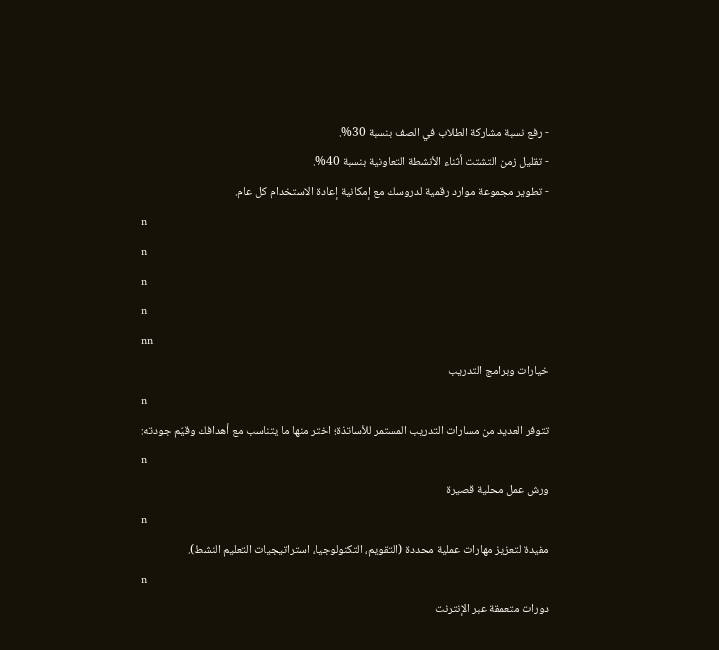- رفع نسبة مشاركة الطلاب في الصف بنسبة 30%.
- تقليل زمن التشتت أثناء الأنشطة التعاونية بنسبة 40%.
- تطوير مجموعة موارد رقمية لدروسك مع إمكانية إعادة الاستخدام كل عام.
n
n
n
n
nn
خيارات وبرامج التدريب
n
تتوفر العديد من مسارات التدريب المستمر للأساتذة؛ اختر منها ما يتناسب مع أهدافك وقيّم جودته:
n
ورش عمل محلية قصيرة
n
مفيدة لتعزيز مهارات عملية محددة (التقويم، التكنولوجيا، استراتيجيات التعليم النشط).
n
دورات متعمقة عبر الإنترنت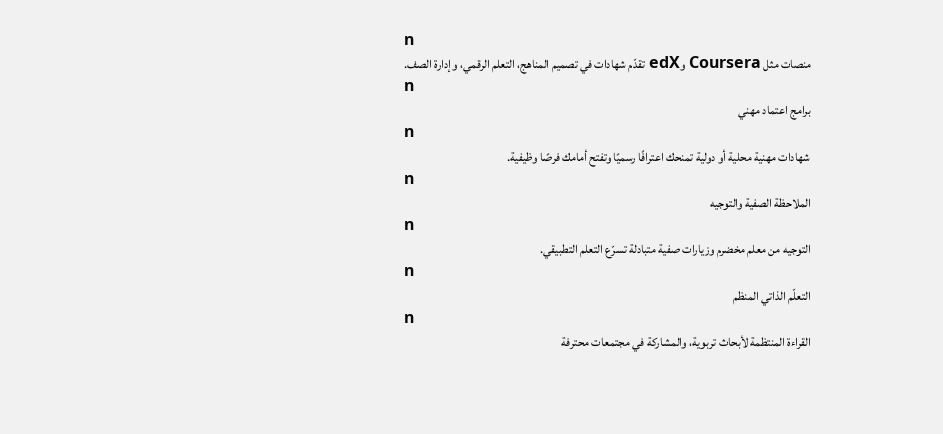n
منصات مثل Coursera وedX تقدّم شهادات في تصميم المناهج، التعلم الرقمي، وإدارة الصف.
n
برامج اعتماد مهني
n
شهادات مهنية محلية أو دولية تمنحك اعترافًا رسميًا وتفتح أمامك فرصًا وظيفية.
n
الملاحظة الصفية والتوجيه
n
التوجيه من معلم مخضرم وزيارات صفية متبادلة تسرّع التعلم التطبيقي.
n
التعلّم الذاتي المنظم
n
القراءة المنتظمة لأبحاث تربوية، والمشاركة في مجتمعات محترفة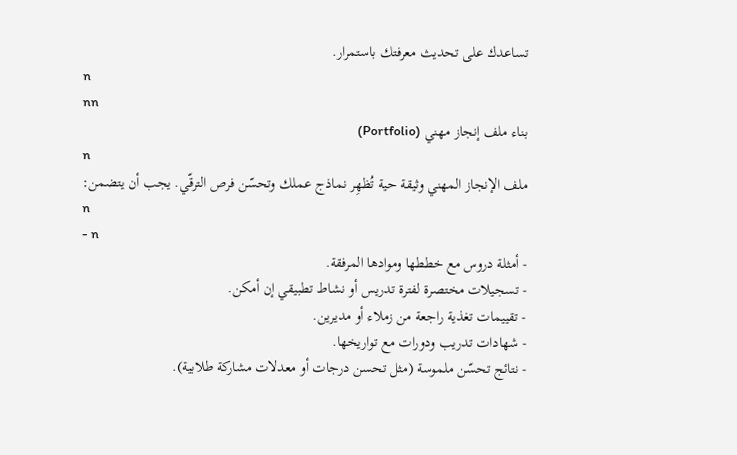تساعدك على تحديث معرفتك باستمرار.
n
nn
بناء ملف إنجاز مهني (Portfolio)
n
ملف الإنجاز المهني وثيقة حية تُظهِر نماذج عملك وتحسّن فرص الترقّي. يجب أن يتضمن:
n
- n
- أمثلة دروس مع خططها وموادها المرفقة.
- تسجيلات مختصرة لفترة تدريس أو نشاط تطبيقي إن أمكن.
- تقييمات تغذية راجعة من زملاء أو مديرين.
- شهادات تدريب ودورات مع تواريخها.
- نتائج تحسّن ملموسة (مثل تحسن درجات أو معدلات مشاركة طلابية).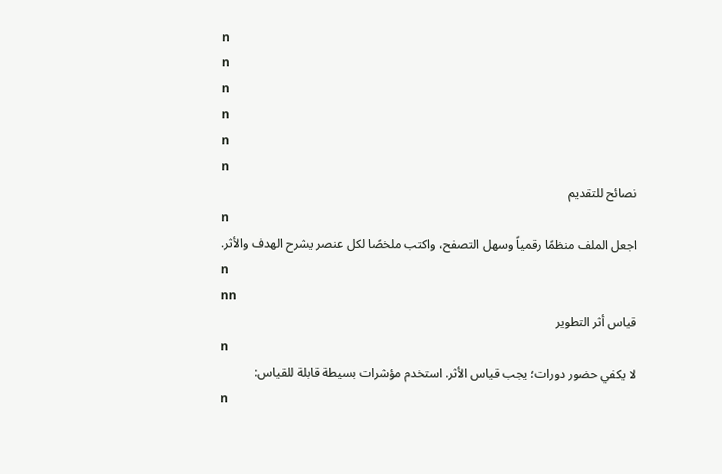n
n
n
n
n
n
نصائح للتقديم
n
اجعل الملف منظمًا رقمياً وسهل التصفح، واكتب ملخصًا لكل عنصر يشرح الهدف والأثر.
n
nn
قياس أثر التطوير
n
لا يكفي حضور دورات؛ يجب قياس الأثر. استخدم مؤشرات بسيطة قابلة للقياس:
n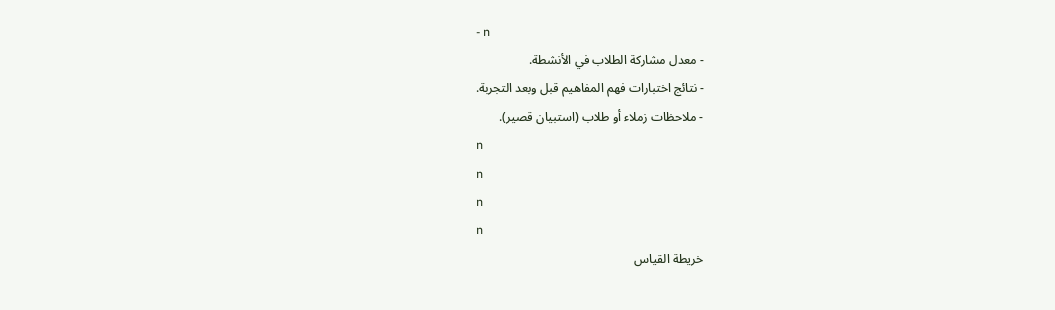- n
- معدل مشاركة الطلاب في الأنشطة.
- نتائج اختبارات فهم المفاهيم قبل وبعد التجربة.
- ملاحظات زملاء أو طلاب (استبيان قصير).
n
n
n
n
خريطة القياس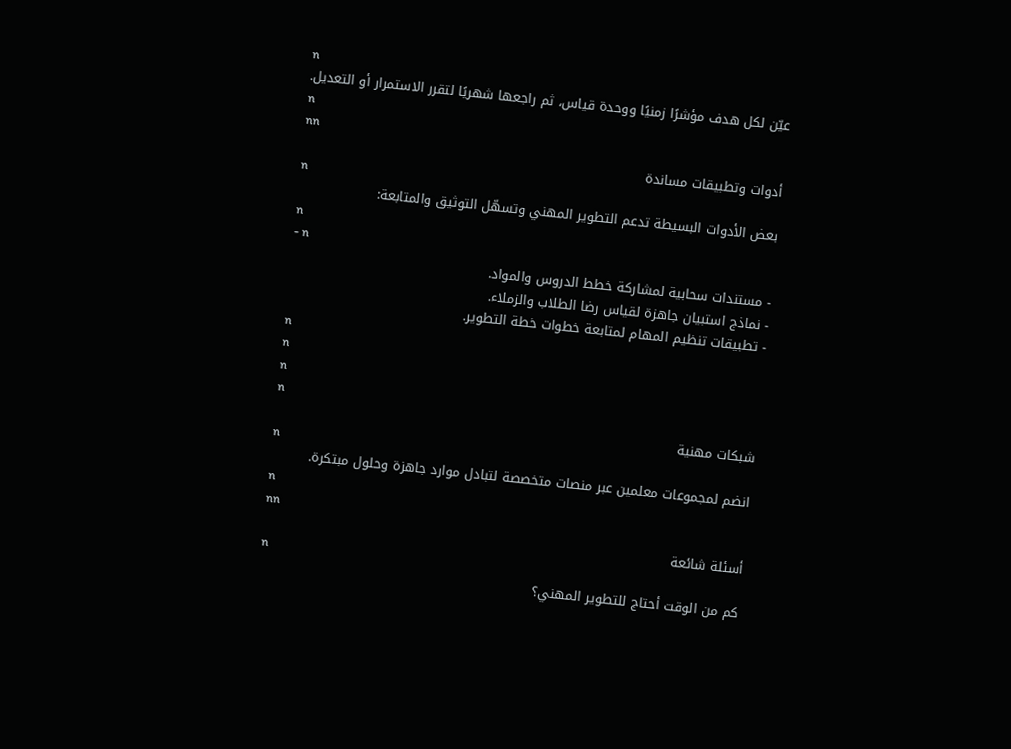n
عيّن لكل هدف مؤشرًا زمنيًا ووحدة قياس، ثم راجعها شهريًا لتقرر الاستمرار أو التعديل.
n
nn
أدوات وتطبيقات مساندة
n
بعض الأدوات البسيطة تدعم التطوير المهني وتسهّل التوثيق والمتابعة:
n
- n
- مستندات سحابية لمشاركة خطط الدروس والمواد.
- نماذج استبيان جاهزة لقياس رضا الطلاب والزملاء.
- تطبيقات تنظيم المهام لمتابعة خطوات خطة التطوير.
n
n
n
n
شبكات مهنية
n
انضم لمجموعات معلمين عبر منصات متخصصة لتبادل موارد جاهزة وحلول مبتكرة.
n
nn
أسئلة شائعة
n
كم من الوقت أحتاج للتطوير المهني؟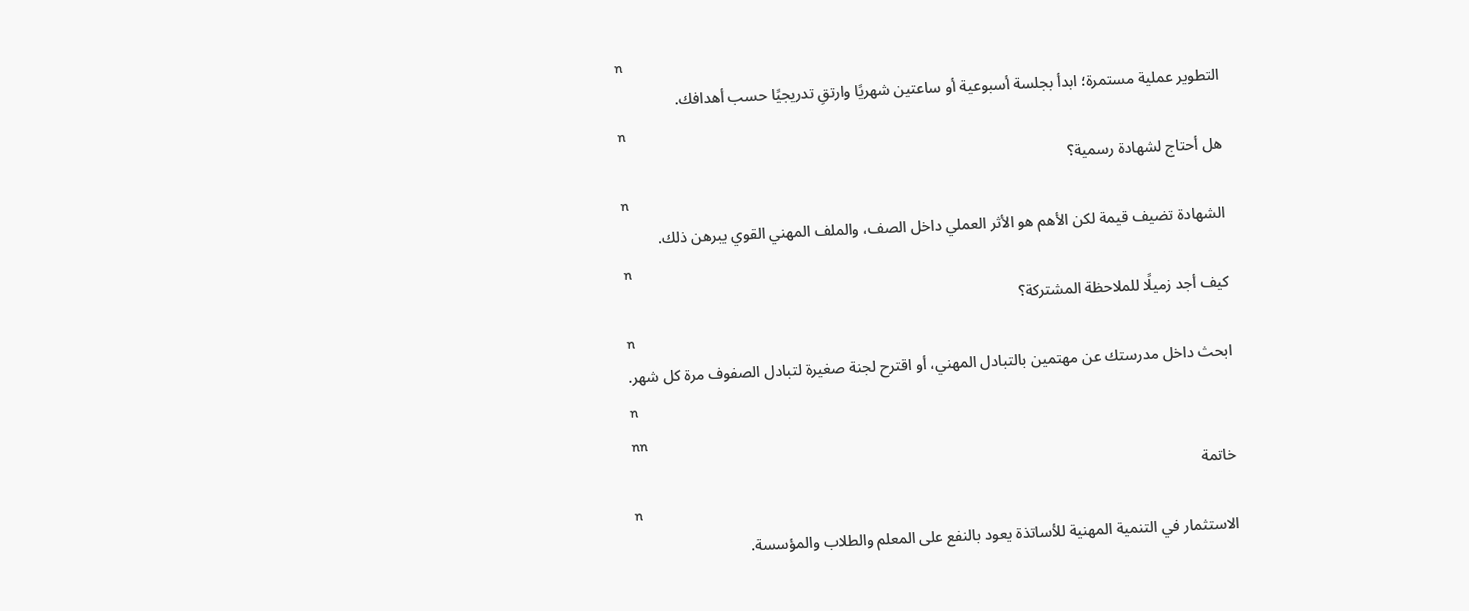n
التطوير عملية مستمرة؛ ابدأ بجلسة أسبوعية أو ساعتين شهريًا وارتقِ تدريجيًا حسب أهدافك.
n
هل أحتاج لشهادة رسمية؟
n
الشهادة تضيف قيمة لكن الأهم هو الأثر العملي داخل الصف، والملف المهني القوي يبرهن ذلك.
n
كيف أجد زميلًا للملاحظة المشتركة؟
n
ابحث داخل مدرستك عن مهتمين بالتبادل المهني، أو اقترح لجنة صغيرة لتبادل الصفوف مرة كل شهر.
n
nn
خاتمة
n
الاستثمار في التنمية المهنية للأساتذة يعود بالنفع على المعلم والطلاب والمؤسسة.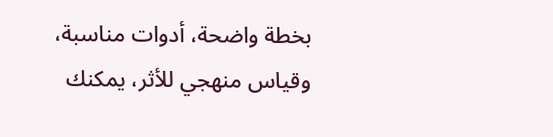بخطة واضحة، أدوات مناسبة، وقياس منهجي للأثر، يمكنك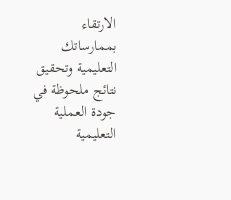الارتقاء بممارساتك التعليمية وتحقيق نتائج ملحوظة في جودة العملية التعليمية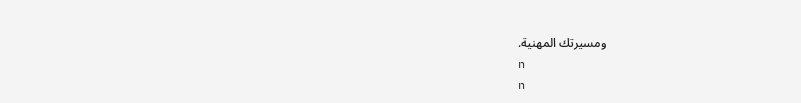ومسيرتك المهنية.
n
n